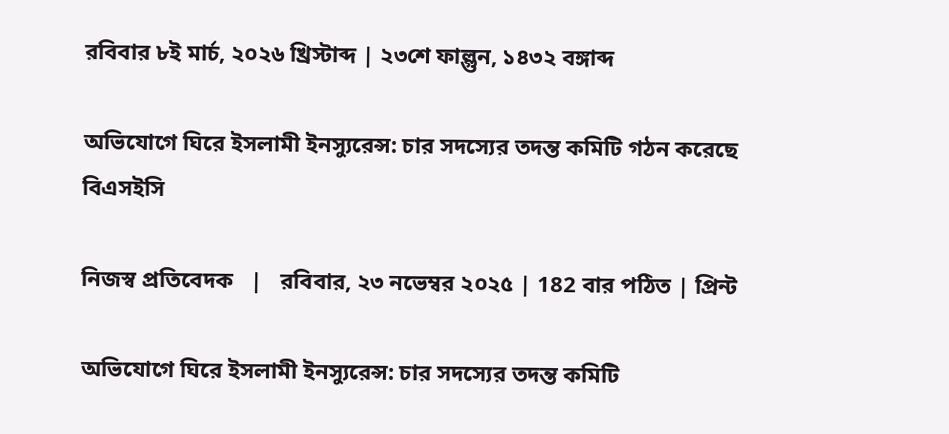রবিবার ৮ই মার্চ, ২০২৬ খ্রিস্টাব্দ | ২৩শে ফাল্গুন, ১৪৩২ বঙ্গাব্দ

অভিযোগে ঘিরে ইসলামী ইনস্যুরেন্স: চার সদস্যের তদন্ত কমিটি গঠন করেছে বিএসইসি

নিজস্ব প্রতিবেদক   |   রবিবার, ২৩ নভেম্বর ২০২৫ | 182 বার পঠিত | প্রিন্ট

অভিযোগে ঘিরে ইসলামী ইনস্যুরেন্স: চার সদস্যের তদন্ত কমিটি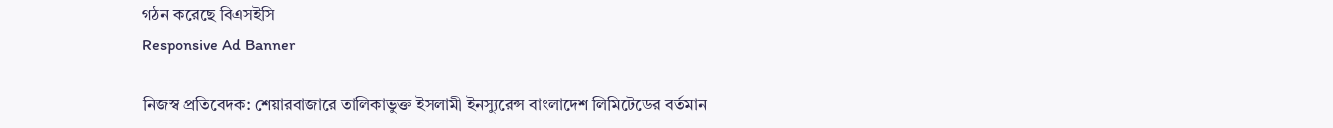গঠন করেছে বিএসইসি
Responsive Ad Banner

নিজস্ব প্রতিবেদক: শেয়ারবাজারে তালিকাভুক্ত ইসলামী ইনস্যুরেন্স বাংলাদেশ লিমিটেডের বর্তমান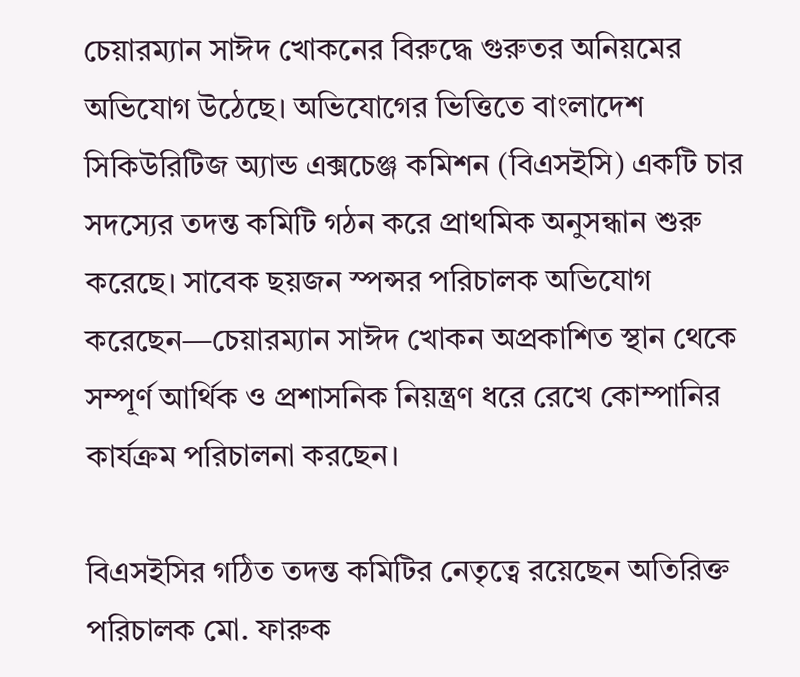চেয়ারম্যান সাঈদ খোকনের বিরুদ্ধে গুরুতর অনিয়মের অভিযোগ উঠেছে। অভিযোগের ভিত্তিতে বাংলাদেশ সিকিউরিটিজ অ্যান্ড এক্সচেঞ্জ কমিশন (বিএসইসি) একটি চার সদস্যের তদন্ত কমিটি গঠন করে প্রাথমিক অনুসন্ধান শুরু করেছে। সাবেক ছয়জন স্পন্সর পরিচালক অভিযোগ করেছেন—চেয়ারম্যান সাঈদ খোকন অপ্রকাশিত স্থান থেকে সম্পূর্ণ আর্থিক ও প্রশাসনিক নিয়ন্ত্রণ ধরে রেখে কোম্পানির কার্যক্রম পরিচালনা করছেন।

বিএসইসির গঠিত তদন্ত কমিটির নেতৃত্বে রয়েছেন অতিরিক্ত পরিচালক মো. ফারুক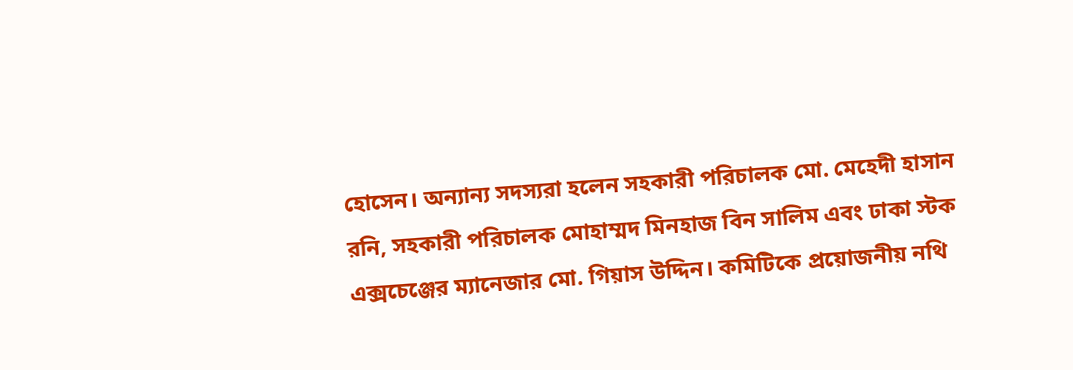হোসেন। অন্যান্য সদস্যরা হলেন সহকারী পরিচালক মো. মেহেদী হাসান রনি, সহকারী পরিচালক মোহাম্মদ মিনহাজ বিন সালিম এবং ঢাকা স্টক এক্সচেঞ্জের ম্যানেজার মো. গিয়াস উদ্দিন। কমিটিকে প্রয়োজনীয় নথি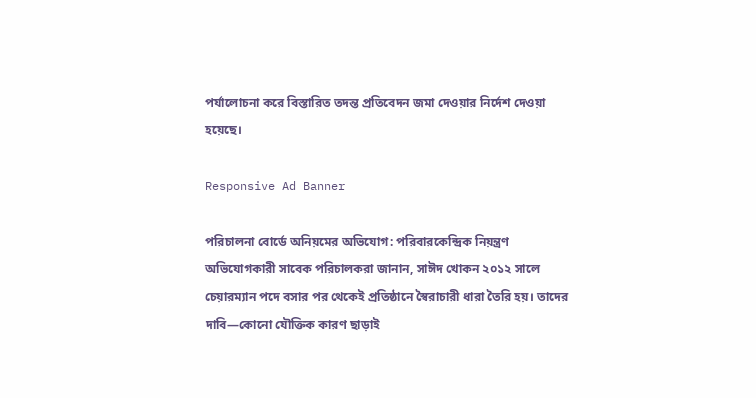পর্যালোচনা করে বিস্তারিত তদন্ত প্রতিবেদন জমা দেওয়ার নির্দেশ দেওয়া হয়েছে।

Responsive Ad Banner

পরিচালনা বোর্ডে অনিয়মের অভিযোগ: পরিবারকেন্দ্রিক নিয়ন্ত্রণ
অভিযোগকারী সাবেক পরিচালকরা জানান, সাঈদ খোকন ২০১২ সালে চেয়ারম্যান পদে বসার পর থেকেই প্রতিষ্ঠানে স্বৈরাচারী ধারা তৈরি হয়। তাদের দাবি—কোনো যৌক্তিক কারণ ছাড়াই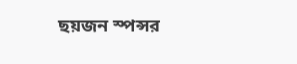ছয়জন স্পন্সর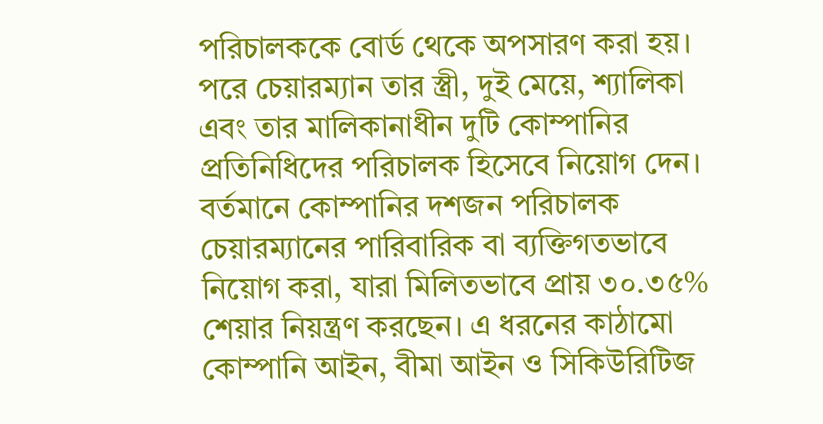পরিচালককে বোর্ড থেকে অপসারণ করা হয়। পরে চেয়ারম্যান তার স্ত্রী, দুই মেয়ে, শ্যালিকা এবং তার মালিকানাধীন দুটি কোম্পানির প্রতিনিধিদের পরিচালক হিসেবে নিয়োগ দেন। বর্তমানে কোম্পানির দশজন পরিচালক চেয়ারম্যানের পারিবারিক বা ব্যক্তিগতভাবে নিয়োগ করা, যারা মিলিতভাবে প্রায় ৩০.৩৫% শেয়ার নিয়ন্ত্রণ করছেন। এ ধরনের কাঠামো কোম্পানি আইন, বীমা আইন ও সিকিউরিটিজ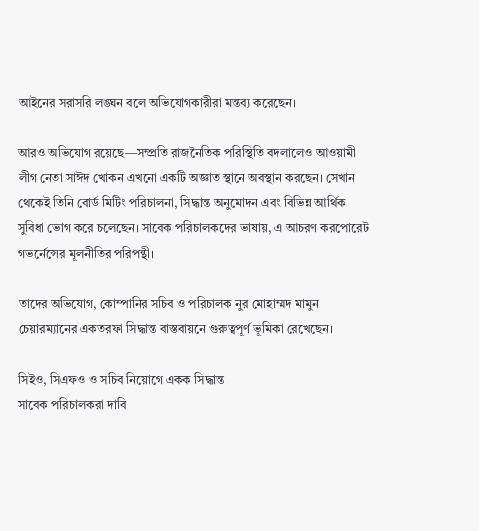আইনের সরাসরি লঙ্ঘন বলে অভিযোগকারীরা মন্তব্য করেছেন।

আরও অভিযোগ রয়েছে—সম্প্রতি রাজনৈতিক পরিস্থিতি বদলালেও আওয়ামী লীগ নেতা সাঈদ খোকন এখনো একটি অজ্ঞাত স্থানে অবস্থান করছেন। সেখান থেকেই তিনি বোর্ড মিটিং পরিচালনা, সিদ্ধান্ত অনুমোদন এবং বিভিন্ন আর্থিক সুবিধা ভোগ করে চলেছেন। সাবেক পরিচালকদের ভাষায়, এ আচরণ করপোরেট গভর্নেন্সের মূলনীতির পরিপন্থী।

তাদের অভিযোগ, কোম্পানির সচিব ও পরিচালক নুর মোহাম্মদ মামুন চেয়ারম্যানের একতরফা সিদ্ধান্ত বাস্তবায়নে গুরুত্বপূর্ণ ভূমিকা রেখেছেন।

সিইও, সিএফও ও সচিব নিয়োগে একক সিদ্ধান্ত
সাবেক পরিচালকরা দাবি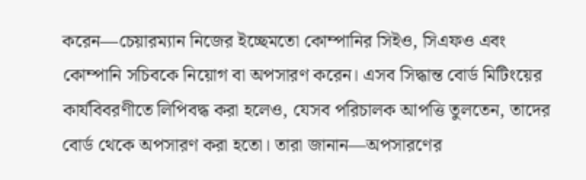করেন—চেয়ারম্যান নিজের ইচ্ছেমতো কোম্পানির সিইও, সিএফও এবং কোম্পানি সচিবকে নিয়োগ বা অপসারণ করেন। এসব সিদ্ধান্ত বোর্ড মিটিংয়ের কার্যবিবরণীতে লিপিবদ্ধ করা হলেও, যেসব পরিচালক আপত্তি তুলতেন, তাদের বোর্ড থেকে অপসারণ করা হতো। তারা জানান—অপসারণের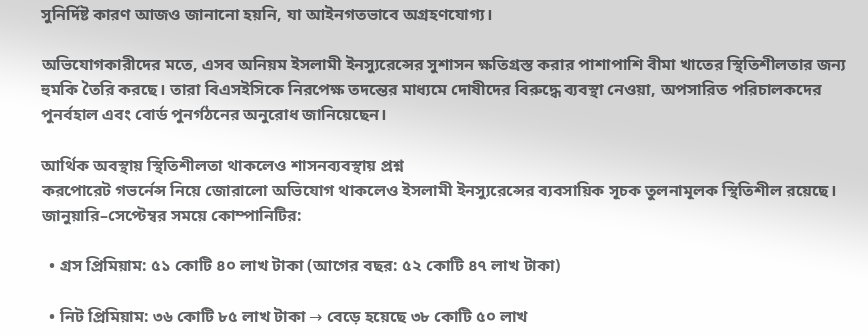সুনির্দিষ্ট কারণ আজও জানানো হয়নি, যা আইনগতভাবে অগ্রহণযোগ্য।

অভিযোগকারীদের মতে, এসব অনিয়ম ইসলামী ইনস্যুরেন্সের সুশাসন ক্ষতিগ্রস্ত করার পাশাপাশি বীমা খাতের স্থিতিশীলতার জন্য হুমকি তৈরি করছে। তারা বিএসইসিকে নিরপেক্ষ তদন্তের মাধ্যমে দোষীদের বিরুদ্ধে ব্যবস্থা নেওয়া, অপসারিত পরিচালকদের পুনর্বহাল এবং বোর্ড পুনর্গঠনের অনুরোধ জানিয়েছেন।

আর্থিক অবস্থায় স্থিতিশীলতা থাকলেও শাসনব্যবস্থায় প্রশ্ন
করপোরেট গভর্নেন্স নিয়ে জোরালো অভিযোগ থাকলেও ইসলামী ইনস্যুরেন্সের ব্যবসায়িক সূচক তুলনামূলক স্থিতিশীল রয়েছে।
জানুয়ারি–সেপ্টেম্বর সময়ে কোম্পানিটির:

  • গ্রস প্রিমিয়াম: ৫১ কোটি ৪০ লাখ টাকা (আগের বছর: ৫২ কোটি ৪৭ লাখ টাকা)

  • নিট প্রিমিয়াম: ৩৬ কোটি ৮৫ লাখ টাকা → বেড়ে হয়েছে ৩৮ কোটি ৫০ লাখ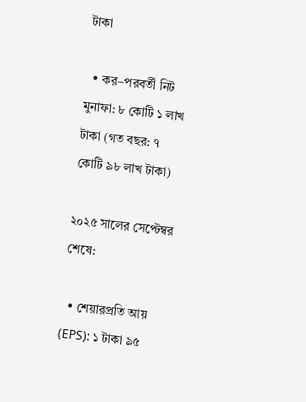টাকা

  • কর–পরবর্তী নিট মুনাফা: ৮ কোটি ১ লাখ টাকা (গত বছর: ৭ কোটি ৯৮ লাখ টাকা)

২০২৫ সালের সেপ্টেম্বর শেষে:

  • শেয়ারপ্রতি আয় (EPS): ১ টাকা ৯৫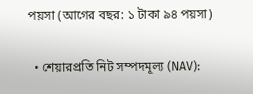পয়সা (আগের বছর: ১ টাকা ৯৪ পয়সা)

  • শেয়ারপ্রতি নিট সম্পদমূল্য (NAV):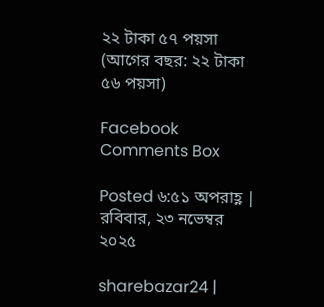২২ টাকা ৫৭ পয়সা (আগের বছর: ২২ টাকা ৫৬ পয়সা)

Facebook Comments Box

Posted ৬:৫১ অপরাহ্ণ | রবিবার, ২৩ নভেম্বর ২০২৫

sharebazar24 |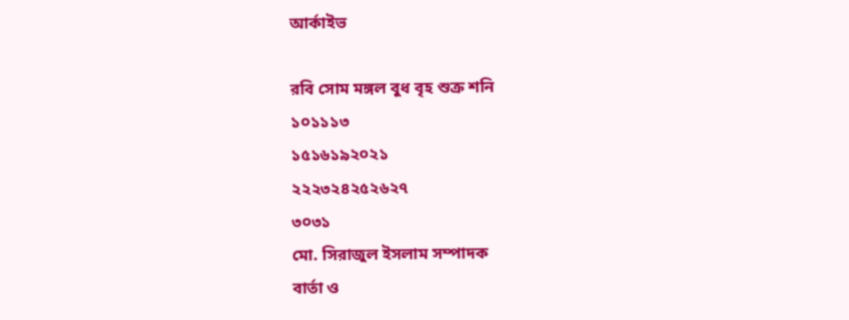আর্কাইভ

রবি সোম মঙ্গল বুধ বৃহ শুক্র শনি
১০১১১৩
১৫১৬১৯২০২১
২২২৩২৪২৫২৬২৭
৩০৩১
মো. সিরাজুল ইসলাম সম্পাদক
বার্তা ও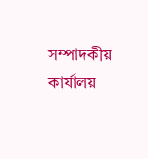সম্পাদকীয় কার্যালয়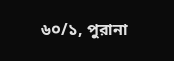৬০/১, পুরানা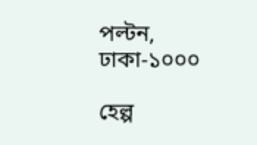পল্টন, ঢাকা-১০০০

হেল্প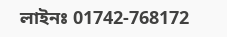লাইনঃ 01742-768172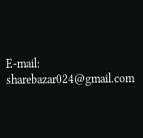E-mail: sharebazar024@gmail.com